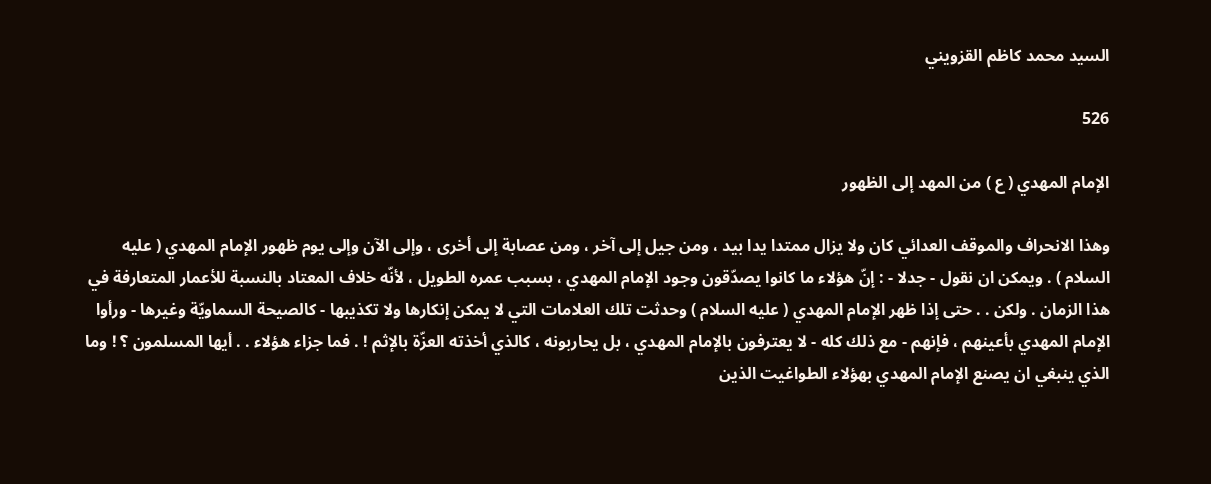السيد محمد كاظم القزويني

526

الإمام المهدي ( ع ) من المهد إلى الظهور

وهذا الانحراف والموقف العدائي كان ولا يزال ممتدا يدا بيد ، ومن جيل إلى آخر ، ومن عصابة إلى أخرى ، وإلى الآن وإلى يوم ظهور الإمام المهدي ( عليه السلام ) . ويمكن ان نقول - جدلا - : إنّ هؤلاء ما كانوا يصدّقون وجود الإمام المهدي ، بسبب عمره الطويل ، لأنّه خلاف المعتاد بالنسبة للأعمار المتعارفة في هذا الزمان . ولكن . . حتى إذا ظهر الإمام المهدي ( عليه السلام ) وحدثت تلك العلامات التي لا يمكن إنكارها ولا تكذيبها - كالصيحة السماويّة وغيرها - ورأوا الإمام المهدي بأعينهم ، فإنهم - مع ذلك كله - لا يعترفون بالإمام المهدي ، بل يحاربونه ، كالذي أخذته العزّة بالإثم ! . فما جزاء هؤلاء . . أيها المسلمون ؟ ! وما الذي ينبغي ان يصنع الإمام المهدي بهؤلاء الطواغيت الذين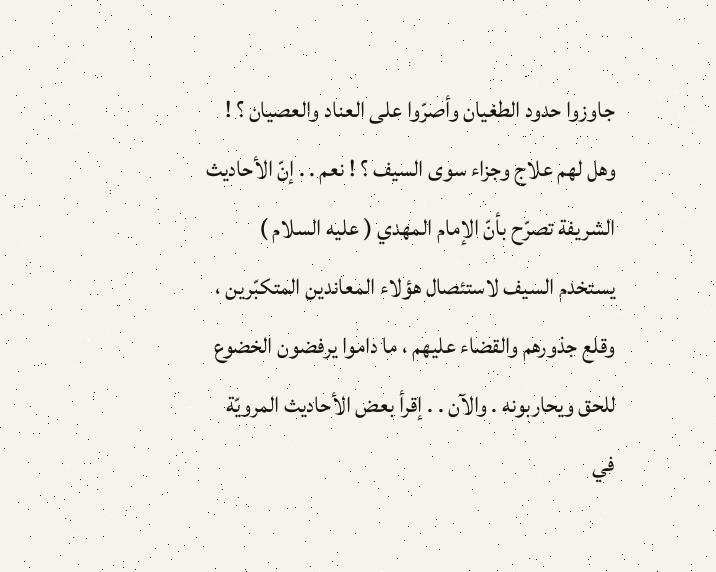جاوزوا حدود الطغيان وأصرّوا على العناد والعصيان ؟ ! وهل لهم علاج وجزاء سوى السيف ؟ ! نعم . . إنّ الأحاديث الشريفة تصرّح بأنّ الإمام المهدي ( عليه السلام ) يستخدم السيف لاستئصال هؤلاء المعاندين المتكبّرين ، وقلع جذورهم والقضاء عليهم ، ما داموا يرفضون الخضوع للحق ويحاربونه . والآن . . إقرأ بعض الأحاديث المرويّة في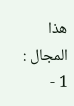هذا المجال : 1 -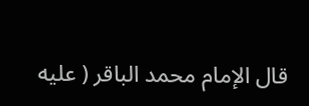قال الإمام محمد الباقر ( عليه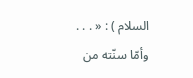السلام ) : « . . . وأمّا سنّته من